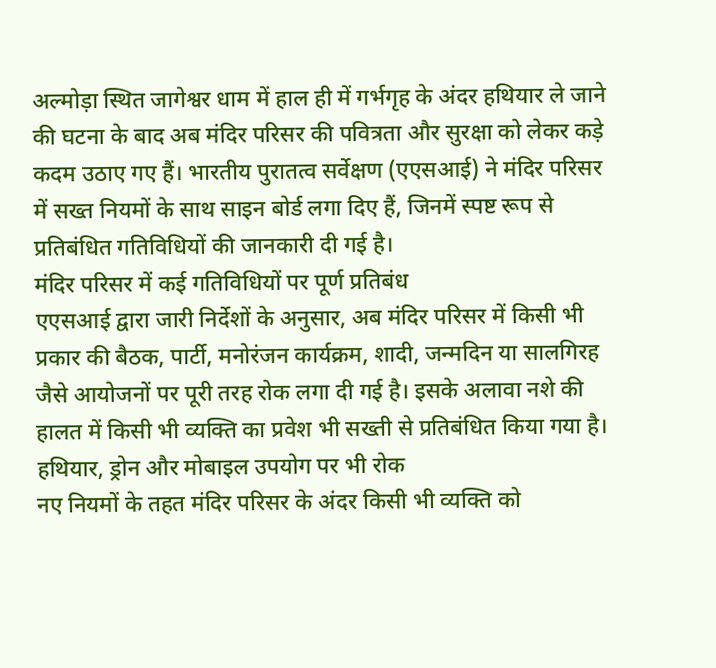अल्मोड़ा स्थित जागेश्वर धाम में हाल ही में गर्भगृह के अंदर हथियार ले जाने की घटना के बाद अब मंदिर परिसर की पवित्रता और सुरक्षा को लेकर कड़े कदम उठाए गए हैं। भारतीय पुरातत्व सर्वेक्षण (एएसआई) ने मंदिर परिसर में सख्त नियमों के साथ साइन बोर्ड लगा दिए हैं, जिनमें स्पष्ट रूप से प्रतिबंधित गतिविधियों की जानकारी दी गई है।
मंदिर परिसर में कई गतिविधियों पर पूर्ण प्रतिबंध
एएसआई द्वारा जारी निर्देशों के अनुसार, अब मंदिर परिसर में किसी भी प्रकार की बैठक, पार्टी, मनोरंजन कार्यक्रम, शादी, जन्मदिन या सालगिरह जैसे आयोजनों पर पूरी तरह रोक लगा दी गई है। इसके अलावा नशे की हालत में किसी भी व्यक्ति का प्रवेश भी सख्ती से प्रतिबंधित किया गया है।
हथियार, ड्रोन और मोबाइल उपयोग पर भी रोक
नए नियमों के तहत मंदिर परिसर के अंदर किसी भी व्यक्ति को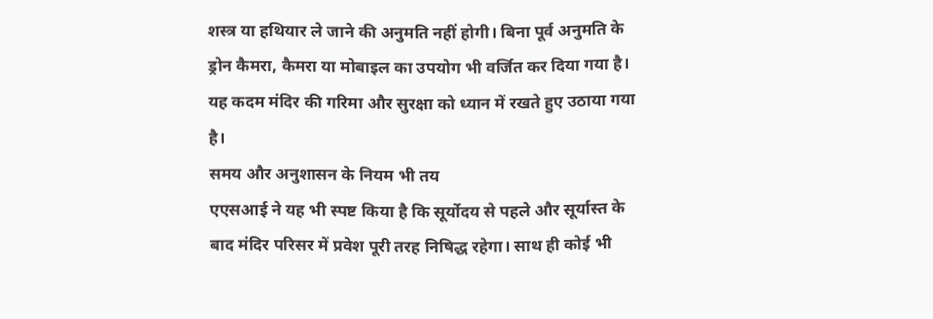शस्त्र या हथियार ले जाने की अनुमति नहीं होगी। बिना पूर्व अनुमति के ड्रोन कैमरा, कैमरा या मोबाइल का उपयोग भी वर्जित कर दिया गया है। यह कदम मंदिर की गरिमा और सुरक्षा को ध्यान में रखते हुए उठाया गया है।
समय और अनुशासन के नियम भी तय
एएसआई ने यह भी स्पष्ट किया है कि सूर्योदय से पहले और सूर्यास्त के बाद मंदिर परिसर में प्रवेश पूरी तरह निषिद्ध रहेगा। साथ ही कोई भी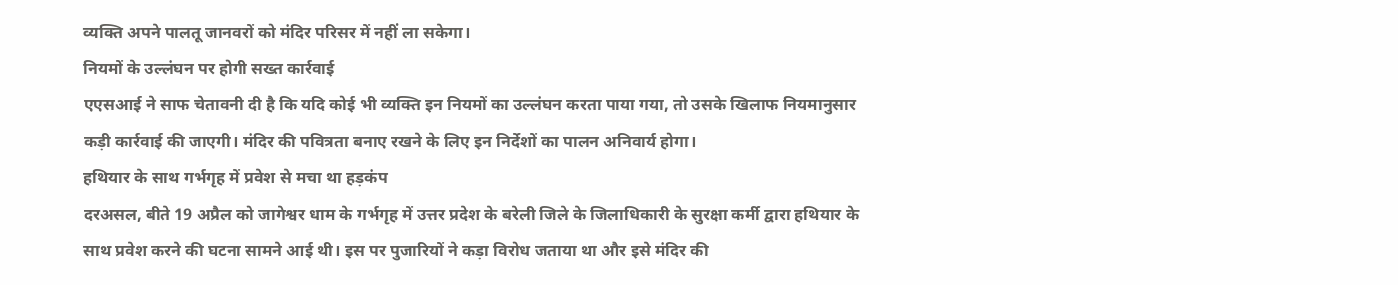व्यक्ति अपने पालतू जानवरों को मंदिर परिसर में नहीं ला सकेगा।
नियमों के उल्लंघन पर होगी सख्त कार्रवाई
एएसआई ने साफ चेतावनी दी है कि यदि कोई भी व्यक्ति इन नियमों का उल्लंघन करता पाया गया, तो उसके खिलाफ नियमानुसार कड़ी कार्रवाई की जाएगी। मंदिर की पवित्रता बनाए रखने के लिए इन निर्देशों का पालन अनिवार्य होगा।
हथियार के साथ गर्भगृह में प्रवेश से मचा था हड़कंप
दरअसल, बीते 19 अप्रैल को जागेश्वर धाम के गर्भगृह में उत्तर प्रदेश के बरेली जिले के जिलाधिकारी के सुरक्षा कर्मी द्वारा हथियार के साथ प्रवेश करने की घटना सामने आई थी। इस पर पुजारियों ने कड़ा विरोध जताया था और इसे मंदिर की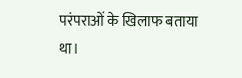परंपराओं के खिलाफ बताया था।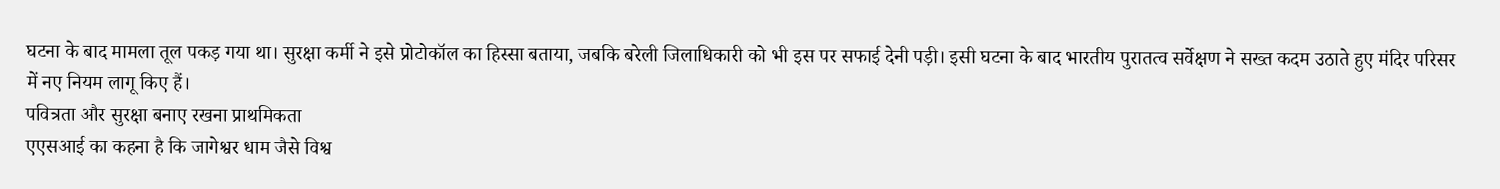घटना के बाद मामला तूल पकड़ गया था। सुरक्षा कर्मी ने इसे प्रोटोकॉल का हिस्सा बताया, जबकि बरेली जिलाधिकारी को भी इस पर सफाई देनी पड़ी। इसी घटना के बाद भारतीय पुरातत्व सर्वेक्षण ने सख्त कदम उठाते हुए मंदिर परिसर में नए नियम लागू किए हैं।
पवित्रता और सुरक्षा बनाए रखना प्राथमिकता
एएसआई का कहना है कि जागेश्वर धाम जैसे विश्व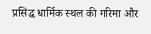प्रसिद्ध धार्मिक स्थल की गरिमा और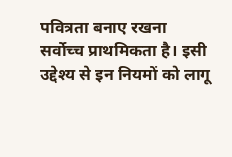पवित्रता बनाए रखना सर्वोच्च प्राथमिकता है। इसी उद्देश्य से इन नियमों को लागू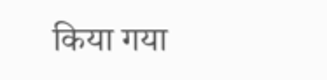किया गया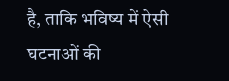है, ताकि भविष्य में ऐसी घटनाओं की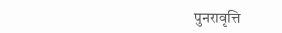पुनरावृत्ति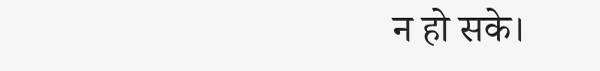न हो सके।